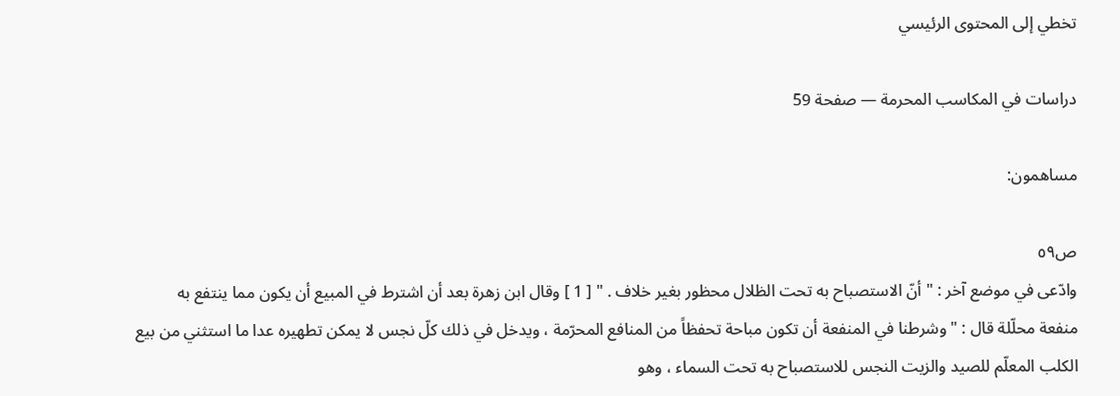تخطي إلى المحتوى الرئيسي

دراسات في المكاسب المحرمة — صفحة 59

مساهمون:

ص٥٩
وادّعى في موضع آخر : " أنّ الاستصباح به تحت الظلال محظور بغير خلاف . " [ 1 ] وقال ابن زهرة بعد أن اشترط في المبيع أن يكون مما ينتفع به منفعة محلّلة قال : " وشرطنا في المنفعة أن تكون مباحة تحفظاً من المنافع المحرّمة ، ويدخل في ذلك كلّ نجس لا يمكن تطهيره عدا ما استثني من بيع الكلب المعلّم للصيد والزيت النجس للاستصباح به تحت السماء ، وهو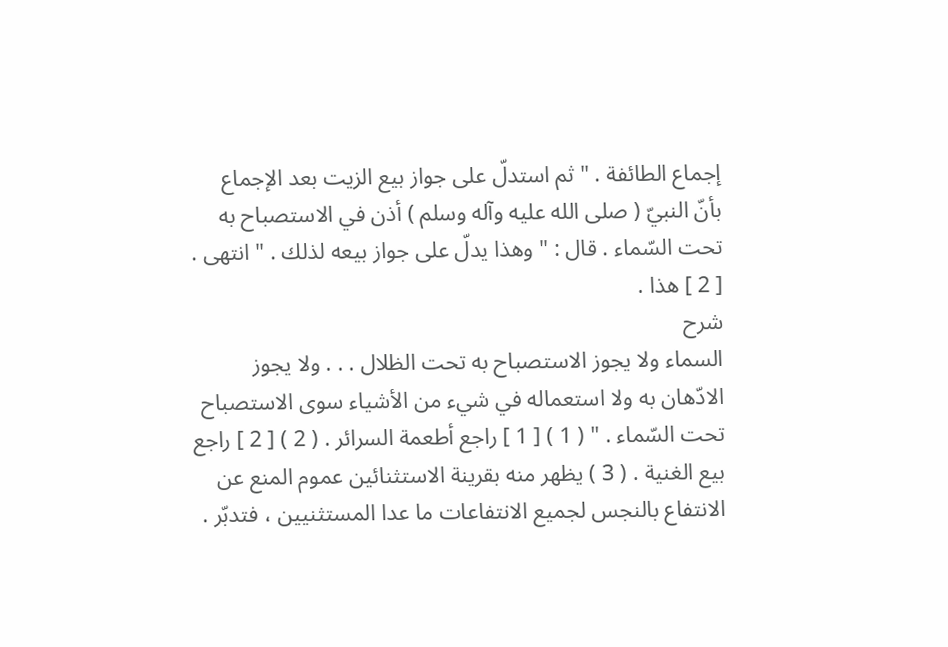إجماع الطائفة . " ثم استدلّ على جواز بيع الزيت بعد الإجماع بأنّ النبيّ ( صلى الله عليه وآله وسلم ) أذن في الاستصباح به تحت السّماء . قال : " وهذا يدلّ على جواز بيعه لذلك . " انتهى . [ 2 ] هذا .
شرح
السماء ولا يجوز الاستصباح به تحت الظلال . . . ولا يجوز الادّهان به ولا استعماله في شيء من الأشياء سوى الاستصباح تحت السّماء . " ( 1 ) [ 1 ] راجع أطعمة السرائر . ( 2 ) [ 2 ] راجع بيع الغنية . ( 3 ) يظهر منه بقرينة الاستثنائين عموم المنع عن الانتفاع بالنجس لجميع الانتفاعات ما عدا المستثنيين ، فتدبّر .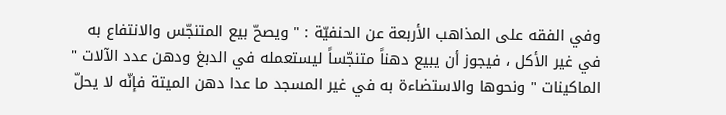وفي الفقه على المذاهب الأربعة عن الحنفيّة : " ويصحّ بيع المتنجّس والانتفاع به في غير الأكل ، فيجوز أن يبيع دهناً متنجّساً ليستعمله في الدبغ ودهن عدد الآلات " الماكينات " ونحوها والاستضاءة به في غير المسجد ما عدا دهن الميتة فإنّه لا يحلّ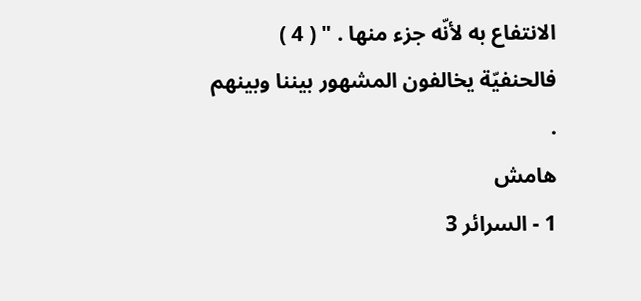الانتفاع به لأنّه جزء منها . " ( 4 ) فالحنفيّة يخالفون المشهور بيننا وبينهم .
هامش
1 - السرائر 3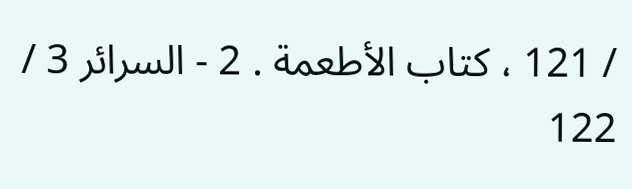/ 121 ، كتاب الأطعمة . 2 - السرائر 3 / 122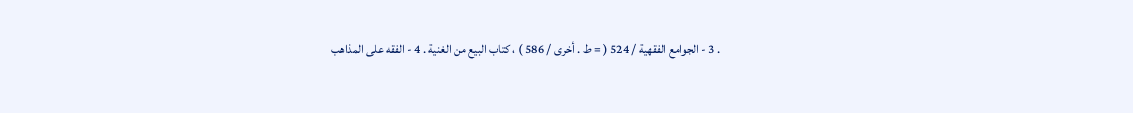. 3 - الجوامع الفقهية / 524 ( = ط . أخرى / 586 ) ، كتاب البيع من الغنية . 4 - الفقه على المذاهب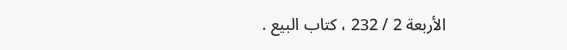الأربعة 2 / 232 ، كتاب البيع .